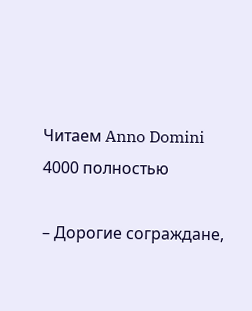Читаем Anno Domini 4000 полностью

– Дорогие сограждане,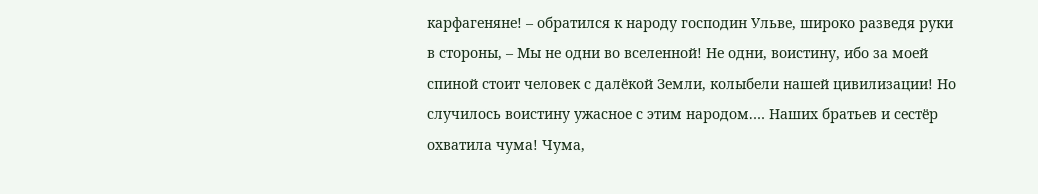карфагеняне! – обратился к народу господин Ульве, широко разведя руки в стороны, – Мы не одни во вселенной! Не одни, воистину, ибо за моей спиной стоит человек с далёкой Земли, колыбели нашей цивилизации! Но случилось воистину ужасное с этим народом.… Наших братьев и сестёр охватила чума! Чума,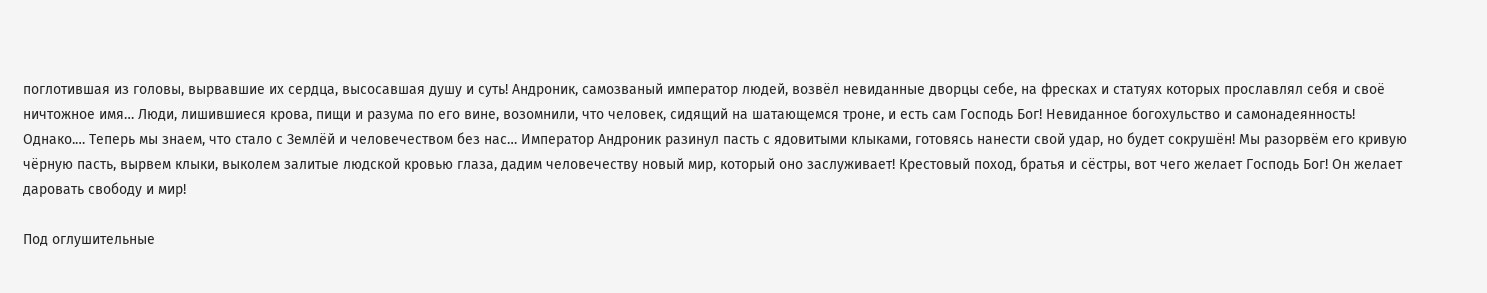поглотившая из головы, вырвавшие их сердца, высосавшая душу и суть! Андроник, самозваный император людей, возвёл невиданные дворцы себе, на фресках и статуях которых прославлял себя и своё ничтожное имя… Люди, лишившиеся крова, пищи и разума по его вине, возомнили, что человек, сидящий на шатающемся троне, и есть сам Господь Бог! Невиданное богохульство и самонадеянность! Однако.… Теперь мы знаем, что стало с Землёй и человечеством без нас… Император Андроник разинул пасть с ядовитыми клыками, готовясь нанести свой удар, но будет сокрушён! Мы разорвём его кривую чёрную пасть, вырвем клыки, выколем залитые людской кровью глаза, дадим человечеству новый мир, который оно заслуживает! Крестовый поход, братья и сёстры, вот чего желает Господь Бог! Он желает даровать свободу и мир!

Под оглушительные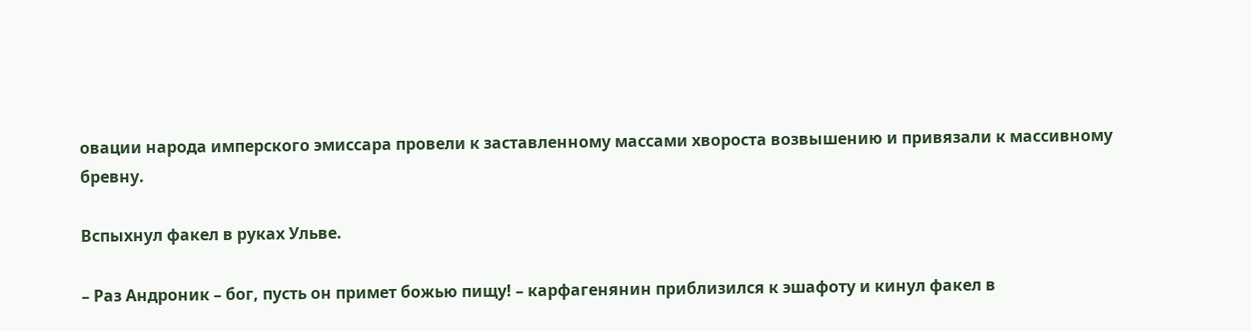овации народа имперского эмиссара провели к заставленному массами хвороста возвышению и привязали к массивному бревну.

Вспыхнул факел в руках Ульве.

– Раз Андроник – бог, пусть он примет божью пищу! – карфагенянин приблизился к эшафоту и кинул факел в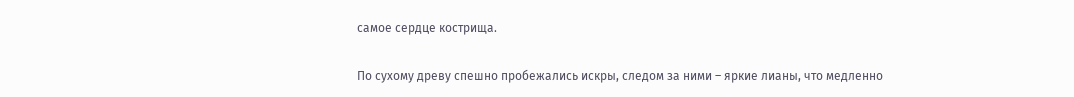самое сердце кострища.

По сухому древу спешно пробежались искры, следом за ними – яркие лианы, что медленно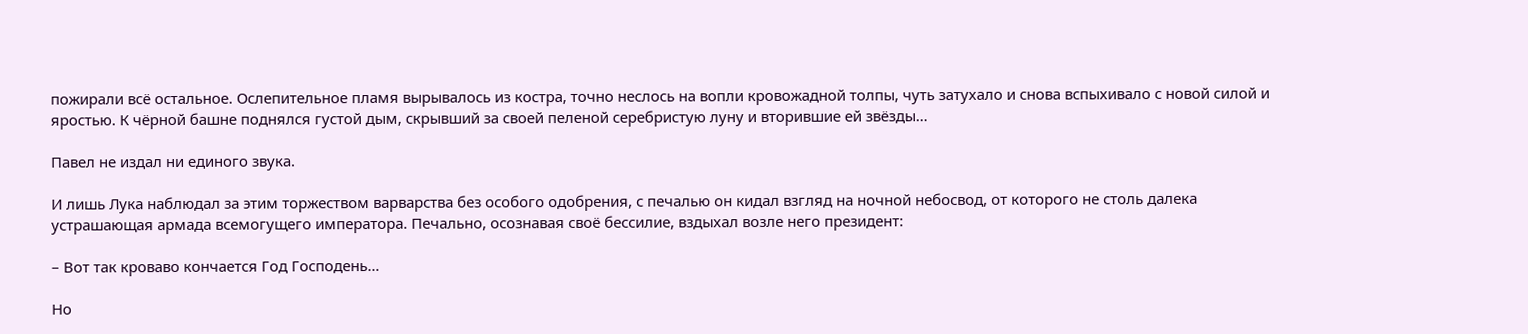пожирали всё остальное. Ослепительное пламя вырывалось из костра, точно неслось на вопли кровожадной толпы, чуть затухало и снова вспыхивало с новой силой и яростью. К чёрной башне поднялся густой дым, скрывший за своей пеленой серебристую луну и вторившие ей звёзды…

Павел не издал ни единого звука.

И лишь Лука наблюдал за этим торжеством варварства без особого одобрения, с печалью он кидал взгляд на ночной небосвод, от которого не столь далека устрашающая армада всемогущего императора. Печально, осознавая своё бессилие, вздыхал возле него президент:

– Вот так кроваво кончается Год Господень…

Но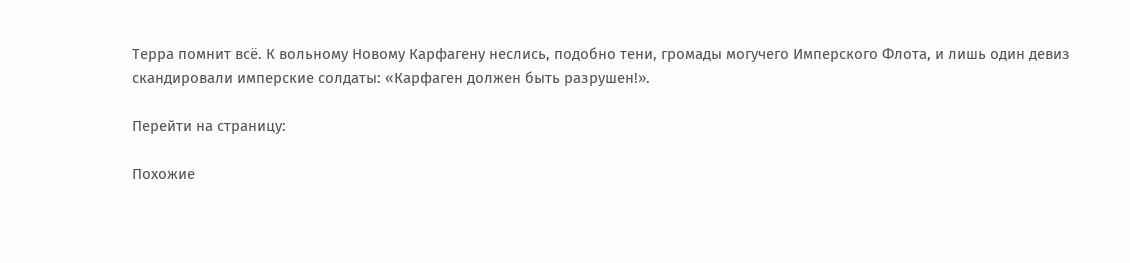Терра помнит всё. К вольному Новому Карфагену неслись, подобно тени, громады могучего Имперского Флота, и лишь один девиз скандировали имперские солдаты: «Карфаген должен быть разрушен!».

Перейти на страницу:

Похожие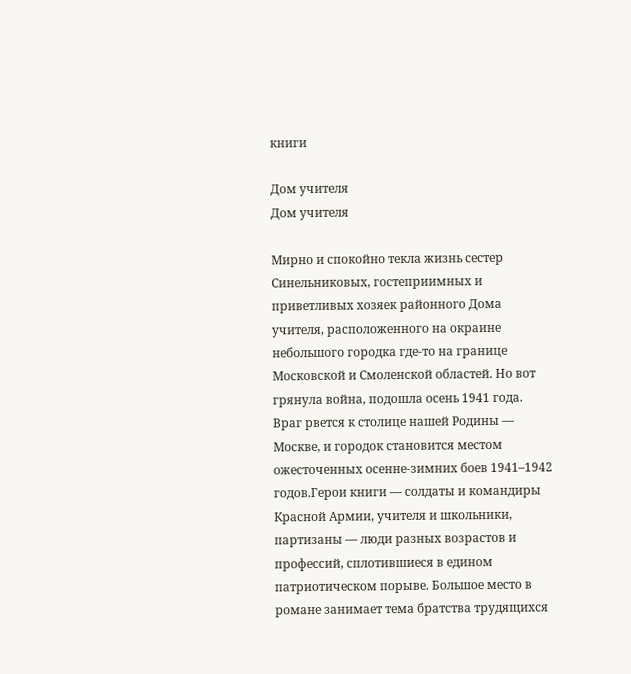книги

Дом учителя
Дом учителя

Мирно и спокойно текла жизнь сестер Синельниковых, гостеприимных и приветливых хозяек районного Дома учителя, расположенного на окраине небольшого городка где-то на границе Московской и Смоленской областей. Но вот грянула война, подошла осень 1941 года. Враг рвется к столице нашей Родины — Москве, и городок становится местом ожесточенных осенне-зимних боев 1941–1942 годов.Герои книги — солдаты и командиры Красной Армии, учителя и школьники, партизаны — люди разных возрастов и профессий, сплотившиеся в едином патриотическом порыве. Большое место в романе занимает тема братства трудящихся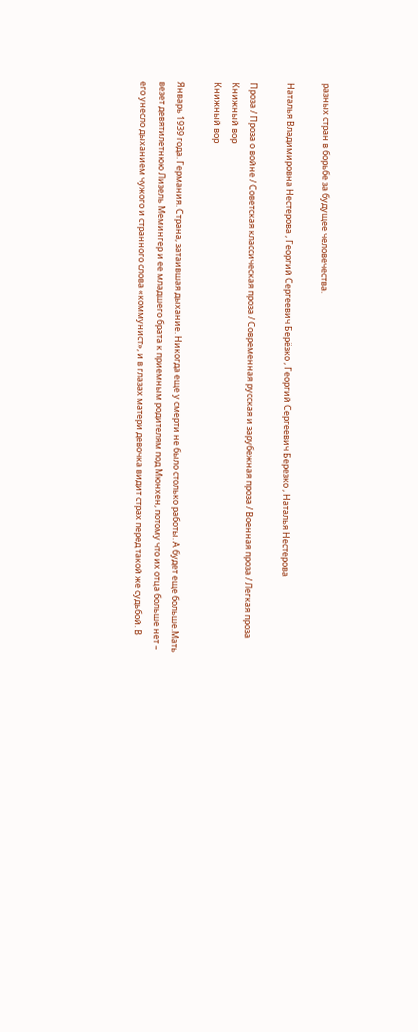разных стран в борьбе за будущее человечества.

Наталья Владимировна Нестерова , Георгий Сергеевич Берёзко , Георгий Сергеевич Березко , Наталья Нестерова

Проза / Проза о войне / Советская классическая проза / Современная русская и зарубежная проза / Военная проза / Легкая проза
Книжный вор
Книжный вор

Январь 1939 года. Германия. Страна, затаившая дыхание. Никогда еще у смерти не было столько работы. А будет еще больше.Мать везет девятилетнюю Лизель Мемингер и ее младшего брата к приемным родителям под Мюнхен, потому что их отца больше нет – его унесло дыханием чужого и странного слова «коммунист», и в глазах матери девочка видит страх перед такой же судьбой. В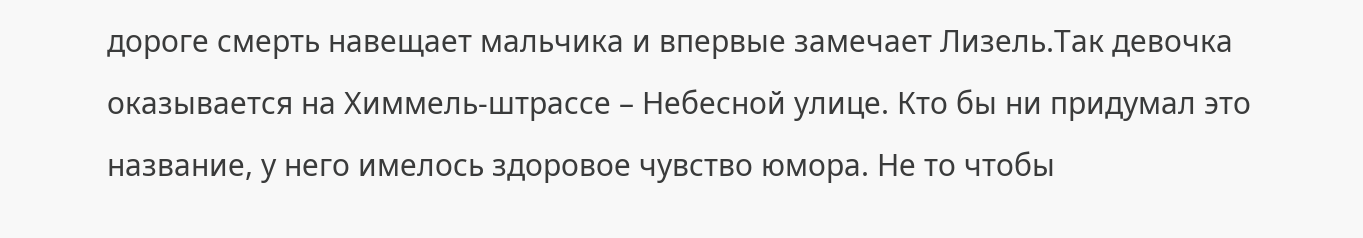дороге смерть навещает мальчика и впервые замечает Лизель.Так девочка оказывается на Химмель-штрассе – Небесной улице. Кто бы ни придумал это название, у него имелось здоровое чувство юмора. Не то чтобы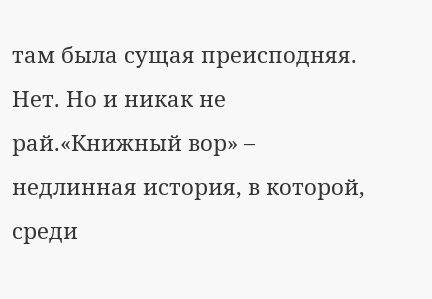там была сущая преисподняя. Нет. Но и никак не рай.«Книжный вор» – недлинная история, в которой, среди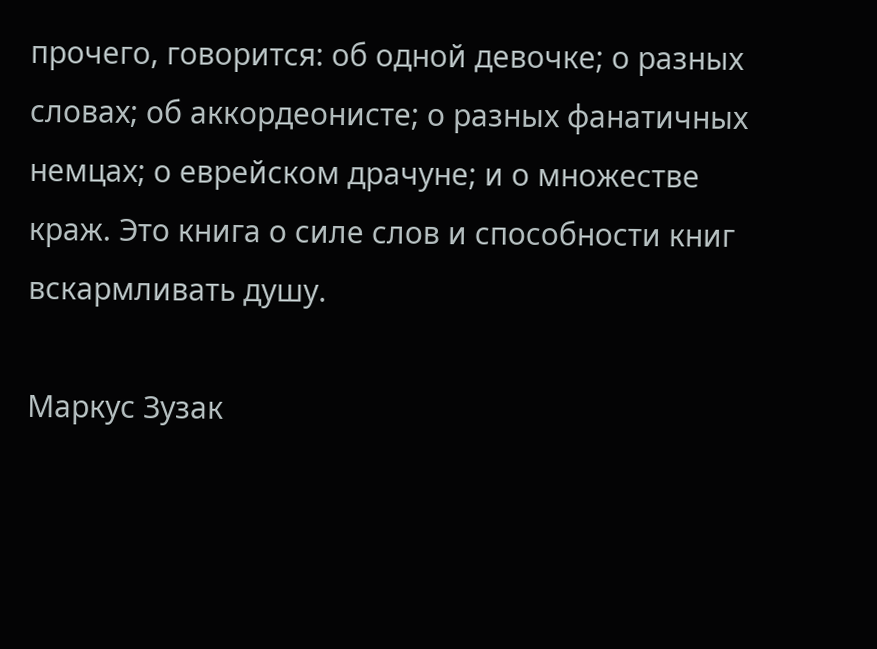прочего, говорится: об одной девочке; о разных словах; об аккордеонисте; о разных фанатичных немцах; о еврейском драчуне; и о множестве краж. Это книга о силе слов и способности книг вскармливать душу.

Маркус Зузак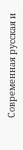Современная русская и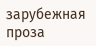зарубежная проза